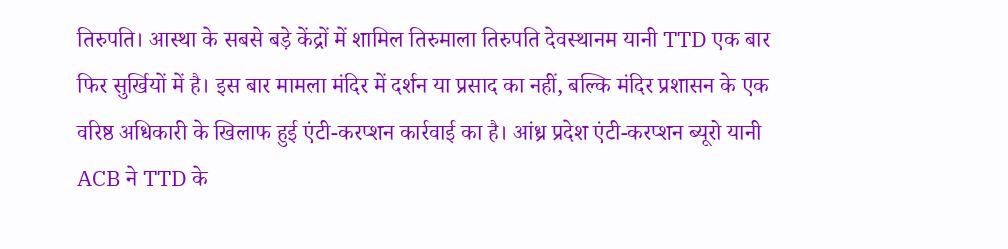तिरुपति। आस्था के सबसे बड़े केंद्रों में शामिल तिरुमाला तिरुपति देवस्थानम यानी TTD एक बार फिर सुर्खियों में है। इस बार मामला मंदिर में दर्शन या प्रसाद का नहीं, बल्कि मंदिर प्रशासन के एक वरिष्ठ अधिकारी के खिलाफ हुई एंटी-करप्शन कार्रवाई का है। आंध्र प्रदेश एंटी-करप्शन ब्यूरो यानी ACB ने TTD के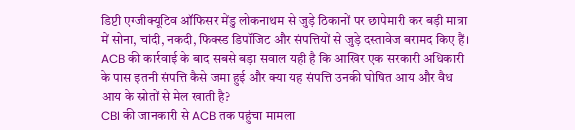डिप्टी एग्जीक्यूटिव ऑफिसर मेंडु लोकनाथम से जुड़े ठिकानों पर छापेमारी कर बड़ी मात्रा में सोना, चांदी, नकदी, फिक्स्ड डिपॉजिट और संपत्तियों से जुड़े दस्तावेज बरामद किए हैं। ACB की कार्रवाई के बाद सबसे बड़ा सवाल यही है कि आखिर एक सरकारी अधिकारी के पास इतनी संपत्ति कैसे जमा हुई और क्या यह संपत्ति उनकी घोषित आय और वैध आय के स्रोतों से मेल खाती है?
CBI की जानकारी से ACB तक पहुंचा मामला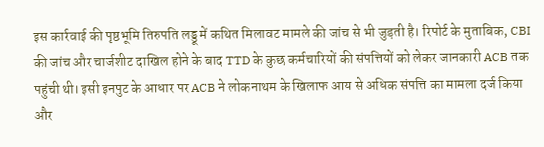इस कार्रवाई की पृष्ठभूमि तिरुपति लड्डू में कथित मिलावट मामले की जांच से भी जुड़ती है। रिपोर्ट के मुताबिक, CBI की जांच और चार्जशीट दाखिल होने के बाद TTD के कुछ कर्मचारियों की संपत्तियों को लेकर जानकारी ACB तक पहुंची थी। इसी इनपुट के आधार पर ACB ने लोकनाथम के खिलाफ आय से अधिक संपत्ति का मामला दर्ज किया और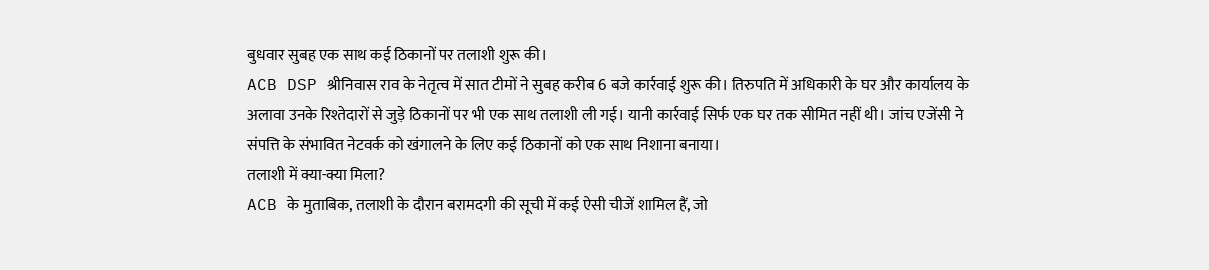बुधवार सुबह एक साथ कई ठिकानों पर तलाशी शुरू की।
ACB DSP श्रीनिवास राव के नेतृत्व में सात टीमों ने सुबह करीब 6 बजे कार्रवाई शुरू की। तिरुपति में अधिकारी के घर और कार्यालय के अलावा उनके रिश्तेदारों से जुड़े ठिकानों पर भी एक साथ तलाशी ली गई। यानी कार्रवाई सिर्फ एक घर तक सीमित नहीं थी। जांच एजेंसी ने संपत्ति के संभावित नेटवर्क को खंगालने के लिए कई ठिकानों को एक साथ निशाना बनाया।
तलाशी में क्या-क्या मिला?
ACB के मुताबिक, तलाशी के दौरान बरामदगी की सूची में कई ऐसी चीजें शामिल हैं, जो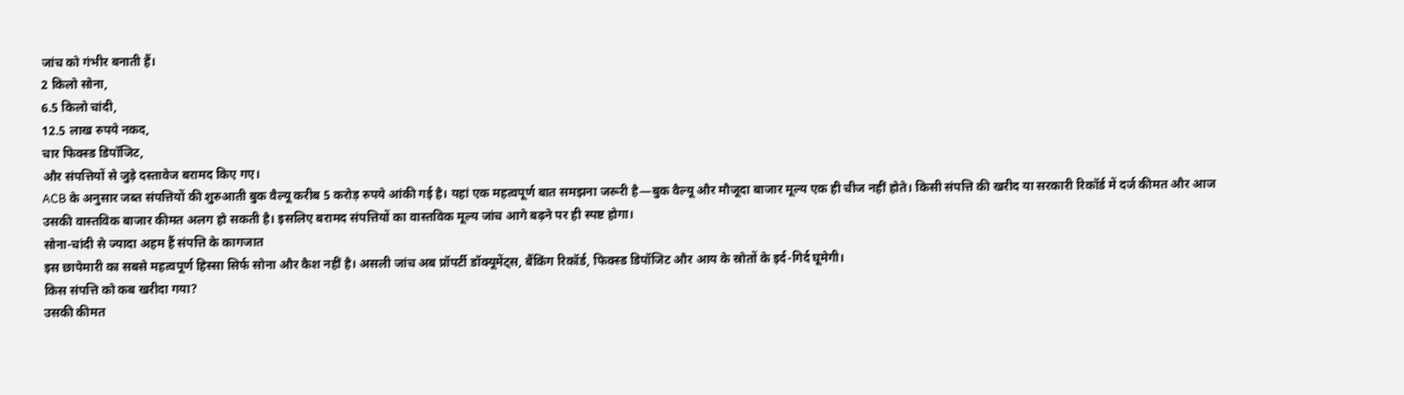जांच को गंभीर बनाती हैं।
2 किलो सोना,
6.5 किलो चांदी,
12.5 लाख रुपये नकद,
चार फिक्स्ड डिपॉजिट,
और संपत्तियों से जुड़े दस्तावेज बरामद किए गए।
ACB के अनुसार जब्त संपत्तियों की शुरुआती बुक वैल्यू करीब 5 करोड़ रुपये आंकी गई है। यहां एक महत्वपूर्ण बात समझना जरूरी है—बुक वैल्यू और मौजूदा बाजार मूल्य एक ही चीज नहीं होते। किसी संपत्ति की खरीद या सरकारी रिकॉर्ड में दर्ज कीमत और आज उसकी वास्तविक बाजार कीमत अलग हो सकती है। इसलिए बरामद संपत्तियों का वास्तविक मूल्य जांच आगे बढ़ने पर ही स्पष्ट होगा।
सोना-चांदी से ज्यादा अहम हैं संपत्ति के कागजात
इस छापेमारी का सबसे महत्वपूर्ण हिस्सा सिर्फ सोना और कैश नहीं है। असली जांच अब प्रॉपर्टी डॉक्यूमेंट्स, बैंकिंग रिकॉर्ड, फिक्स्ड डिपॉजिट और आय के स्रोतों के इर्द-गिर्द घूमेगी।
किस संपत्ति को कब खरीदा गया?
उसकी कीमत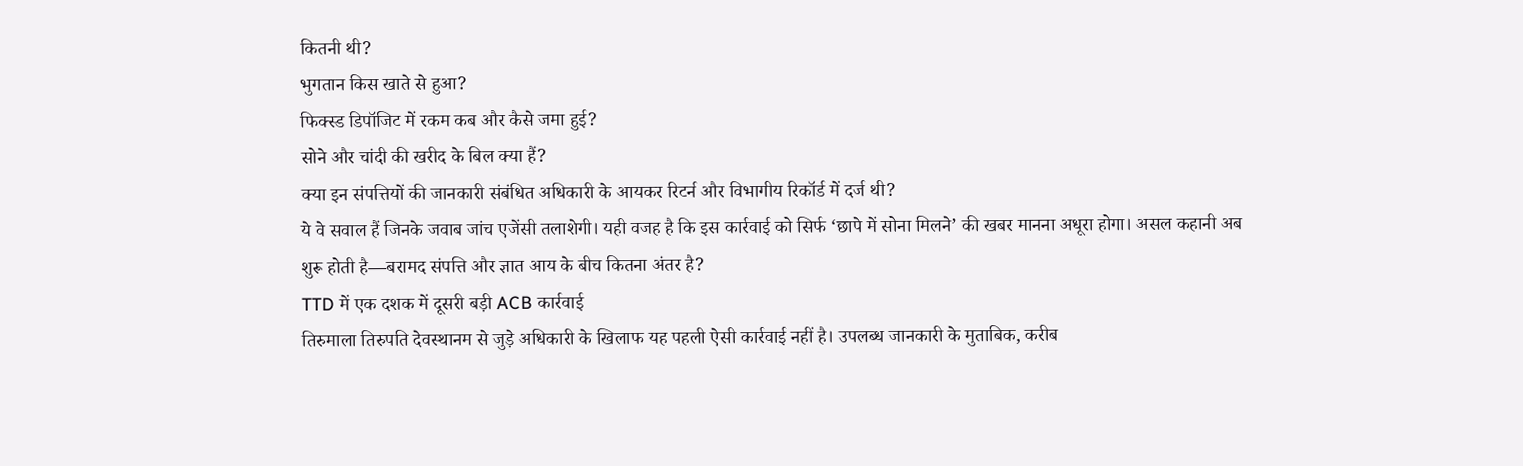कितनी थी?
भुगतान किस खाते से हुआ?
फिक्स्ड डिपॉजिट में रकम कब और कैसे जमा हुई?
सोने और चांदी की खरीद के बिल क्या हैं?
क्या इन संपत्तियों की जानकारी संबंधित अधिकारी के आयकर रिटर्न और विभागीय रिकॉर्ड में दर्ज थी?
ये वे सवाल हैं जिनके जवाब जांच एजेंसी तलाशेगी। यही वजह है कि इस कार्रवाई को सिर्फ ‘छापे में सोना मिलने’ की खबर मानना अधूरा होगा। असल कहानी अब शुरू होती है—बरामद संपत्ति और ज्ञात आय के बीच कितना अंतर है?
TTD में एक दशक में दूसरी बड़ी ACB कार्रवाई
तिरुमाला तिरुपति देवस्थानम से जुड़े अधिकारी के खिलाफ यह पहली ऐसी कार्रवाई नहीं है। उपलब्ध जानकारी के मुताबिक, करीब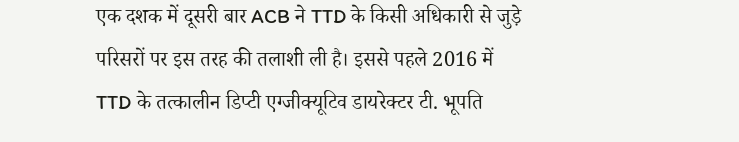एक दशक में दूसरी बार ACB ने TTD के किसी अधिकारी से जुड़े परिसरों पर इस तरह की तलाशी ली है। इससे पहले 2016 में TTD के तत्कालीन डिप्टी एग्जीक्यूटिव डायरेक्टर टी. भूपति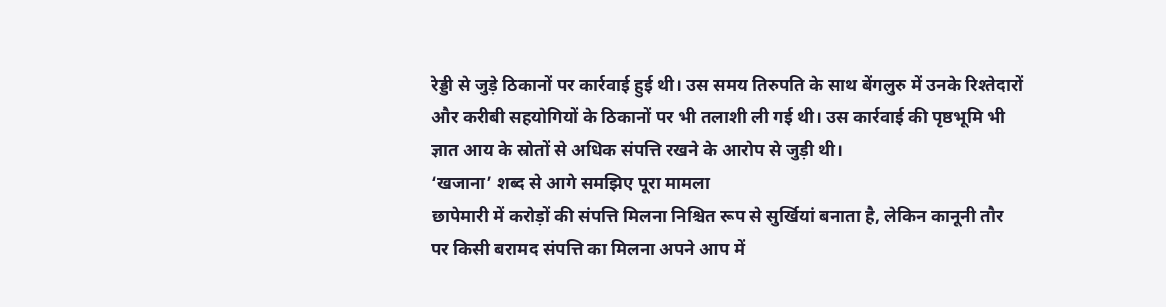रेड्डी से जुड़े ठिकानों पर कार्रवाई हुई थी। उस समय तिरुपति के साथ बेंगलुरु में उनके रिश्तेदारों और करीबी सहयोगियों के ठिकानों पर भी तलाशी ली गई थी। उस कार्रवाई की पृष्ठभूमि भी ज्ञात आय के स्रोतों से अधिक संपत्ति रखने के आरोप से जुड़ी थी।
‘खजाना’ शब्द से आगे समझिए पूरा मामला
छापेमारी में करोड़ों की संपत्ति मिलना निश्चित रूप से सुर्खियां बनाता है, लेकिन कानूनी तौर पर किसी बरामद संपत्ति का मिलना अपने आप में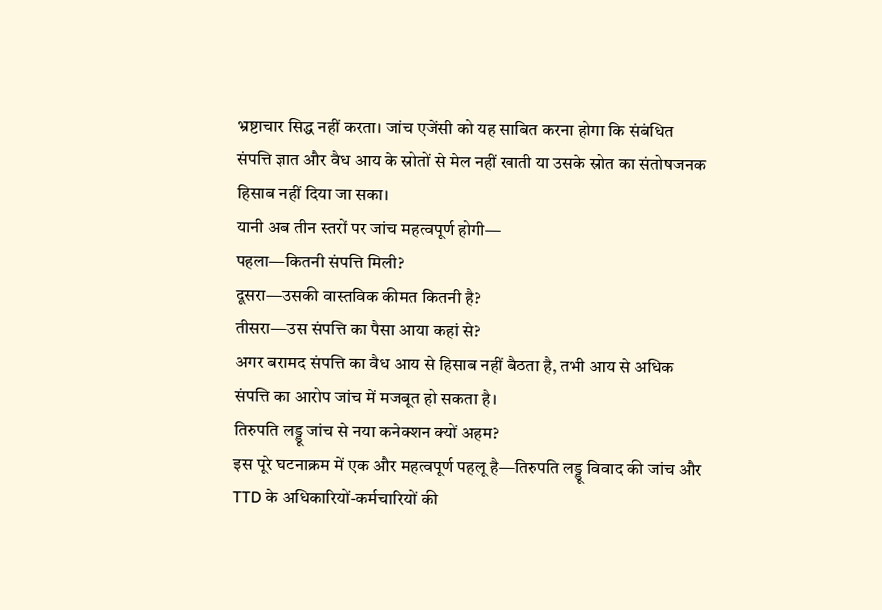भ्रष्टाचार सिद्ध नहीं करता। जांच एजेंसी को यह साबित करना होगा कि संबंधित संपत्ति ज्ञात और वैध आय के स्रोतों से मेल नहीं खाती या उसके स्रोत का संतोषजनक हिसाब नहीं दिया जा सका।
यानी अब तीन स्तरों पर जांच महत्वपूर्ण होगी—
पहला—कितनी संपत्ति मिली?
दूसरा—उसकी वास्तविक कीमत कितनी है?
तीसरा—उस संपत्ति का पैसा आया कहां से?
अगर बरामद संपत्ति का वैध आय से हिसाब नहीं बैठता है, तभी आय से अधिक संपत्ति का आरोप जांच में मजबूत हो सकता है।
तिरुपति लड्डू जांच से नया कनेक्शन क्यों अहम?
इस पूरे घटनाक्रम में एक और महत्वपूर्ण पहलू है—तिरुपति लड्डू विवाद की जांच और TTD के अधिकारियों-कर्मचारियों की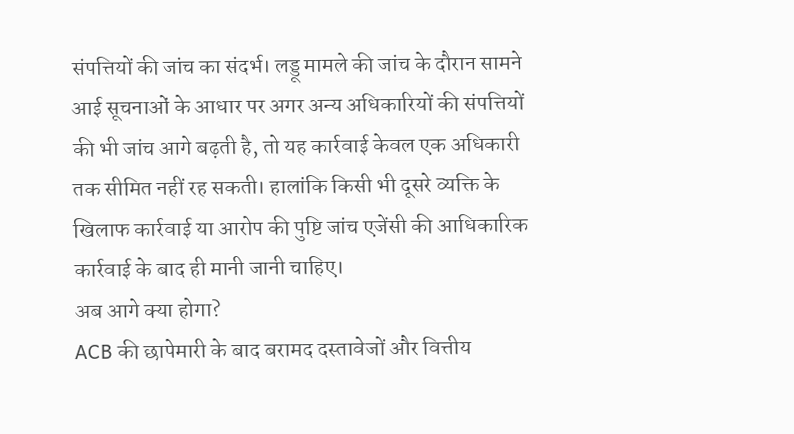संपत्तियों की जांच का संदर्भ। लड्डू मामले की जांच के दौरान सामने आई सूचनाओं के आधार पर अगर अन्य अधिकारियों की संपत्तियों की भी जांच आगे बढ़ती है, तो यह कार्रवाई केवल एक अधिकारी तक सीमित नहीं रह सकती। हालांकि किसी भी दूसरे व्यक्ति के खिलाफ कार्रवाई या आरोप की पुष्टि जांच एजेंसी की आधिकारिक कार्रवाई के बाद ही मानी जानी चाहिए।
अब आगे क्या होगा?
ACB की छापेमारी के बाद बरामद दस्तावेजों और वित्तीय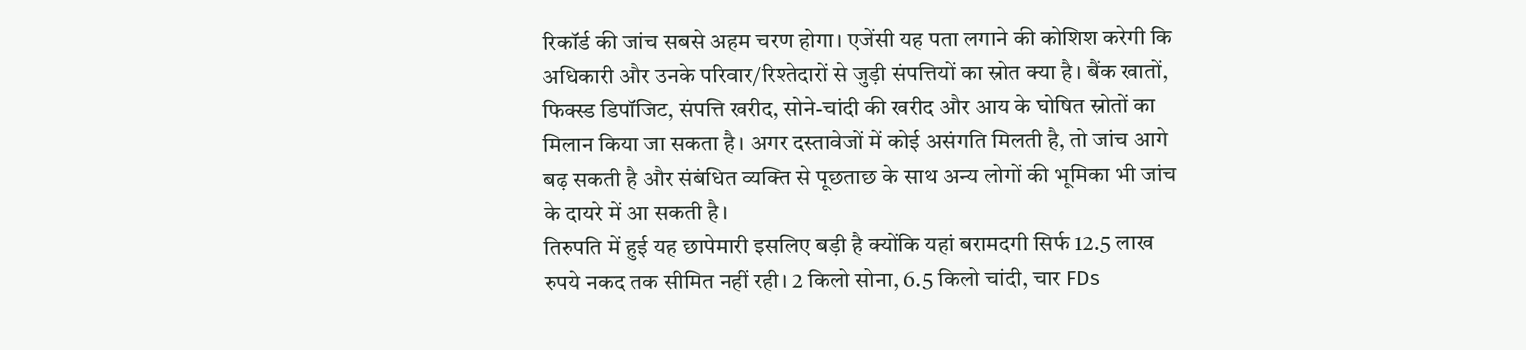रिकॉर्ड की जांच सबसे अहम चरण होगा। एजेंसी यह पता लगाने की कोशिश करेगी कि अधिकारी और उनके परिवार/रिश्तेदारों से जुड़ी संपत्तियों का स्रोत क्या है। बैंक खातों, फिक्स्ड डिपॉजिट, संपत्ति खरीद, सोने-चांदी की खरीद और आय के घोषित स्रोतों का मिलान किया जा सकता है। अगर दस्तावेजों में कोई असंगति मिलती है, तो जांच आगे बढ़ सकती है और संबंधित व्यक्ति से पूछताछ के साथ अन्य लोगों की भूमिका भी जांच के दायरे में आ सकती है।
तिरुपति में हुई यह छापेमारी इसलिए बड़ी है क्योंकि यहां बरामदगी सिर्फ 12.5 लाख रुपये नकद तक सीमित नहीं रही। 2 किलो सोना, 6.5 किलो चांदी, चार FDs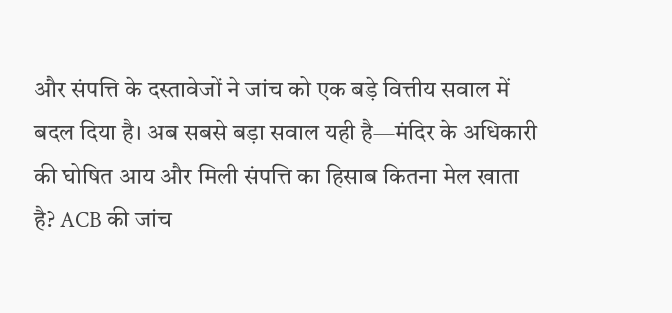और संपत्ति के दस्तावेजों ने जांच को एक बड़े वित्तीय सवाल में बदल दिया है। अब सबसे बड़ा सवाल यही है—मंदिर के अधिकारी की घोषित आय और मिली संपत्ति का हिसाब कितना मेल खाता है? ACB की जांच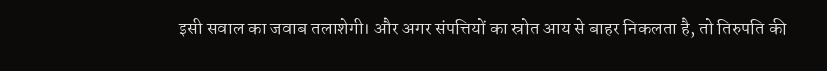इसी सवाल का जवाब तलाशेगी। और अगर संपत्तियों का स्रोत आय से बाहर निकलता है, तो तिरुपति की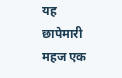यह छापेमारी महज एक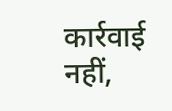कार्रवाई नहीं,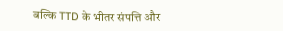बल्कि TTD के भीतर संपत्ति और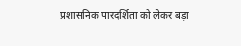प्रशासनिक पारदर्शिता को लेकर बड़ा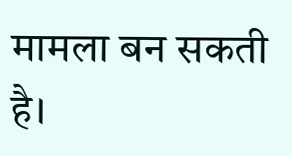मामला बन सकती है।